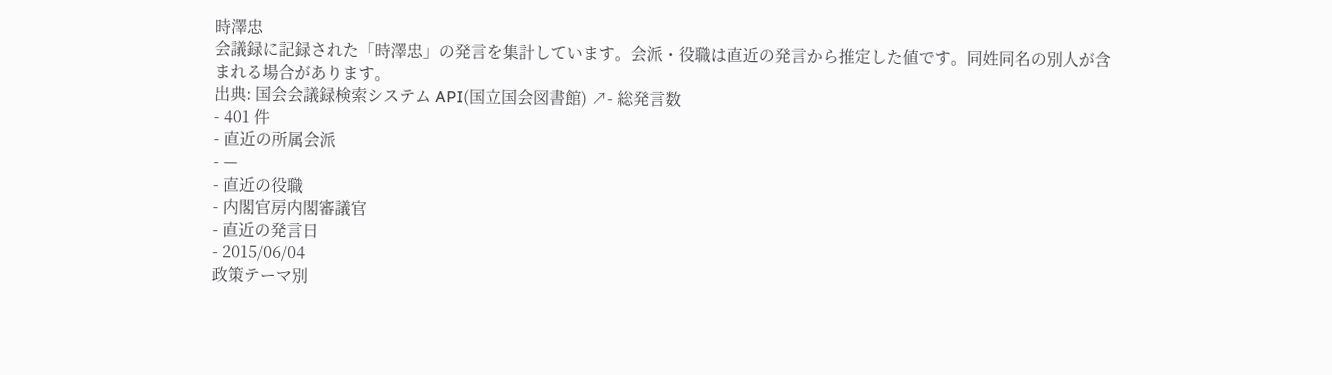時澤忠
会議録に記録された「時澤忠」の発言を集計しています。会派・役職は直近の発言から推定した値です。同姓同名の別人が含まれる場合があります。
出典: 国会会議録検索システム API(国立国会図書館) ↗- 総発言数
- 401 件
- 直近の所属会派
- —
- 直近の役職
- 内閣官房内閣審議官
- 直近の発言日
- 2015/06/04
政策テーマ別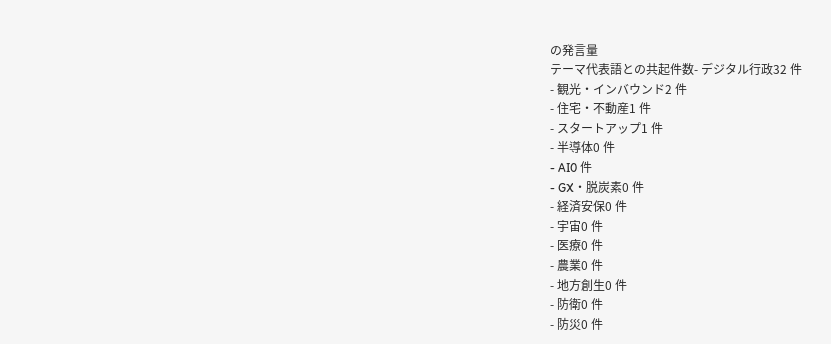の発言量
テーマ代表語との共起件数- デジタル行政32 件
- 観光・インバウンド2 件
- 住宅・不動産1 件
- スタートアップ1 件
- 半導体0 件
- AI0 件
- GX・脱炭素0 件
- 経済安保0 件
- 宇宙0 件
- 医療0 件
- 農業0 件
- 地方創生0 件
- 防衛0 件
- 防災0 件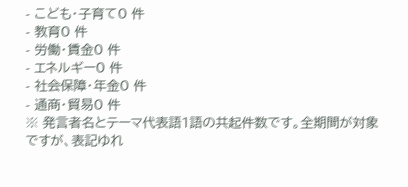- こども・子育て0 件
- 教育0 件
- 労働・賃金0 件
- エネルギー0 件
- 社会保障・年金0 件
- 通商・貿易0 件
※ 発言者名とテーマ代表語1語の共起件数です。全期間が対象ですが、表記ゆれ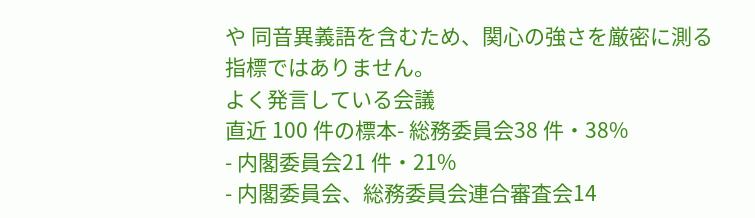や 同音異義語を含むため、関心の強さを厳密に測る指標ではありません。
よく発言している会議
直近 100 件の標本- 総務委員会38 件・38%
- 内閣委員会21 件・21%
- 内閣委員会、総務委員会連合審査会14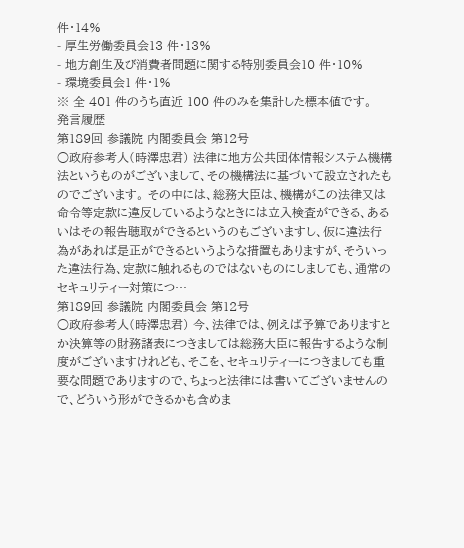件・14%
- 厚生労働委員会13 件・13%
- 地方創生及び消費者問題に関する特別委員会10 件・10%
- 環境委員会1 件・1%
※ 全 401 件のうち直近 100 件のみを集計した標本値です。
発言履歴
第189回 参議院 内閣委員会 第12号
○政府参考人(時澤忠君) 法律に地方公共団体情報システム機構法というものがございまして、その機構法に基づいて設立されたものでございます。 その中には、総務大臣は、機構がこの法律又は命令等定款に違反しているようなときには立入検査ができる、あるいはその報告聴取ができるというのもございますし、仮に違法行為があれば是正ができるというような措置もありますが、そういった違法行為、定款に触れるものではないものにしましても、通常のセキュリティー対策につ…
第189回 参議院 内閣委員会 第12号
○政府参考人(時澤忠君) 今、法律では、例えば予算でありますとか決算等の財務諸表につきましては総務大臣に報告するような制度がございますけれども、そこを、セキュリティーにつきましても重要な問題でありますので、ちょっと法律には書いてございませんので、どういう形ができるかも含めま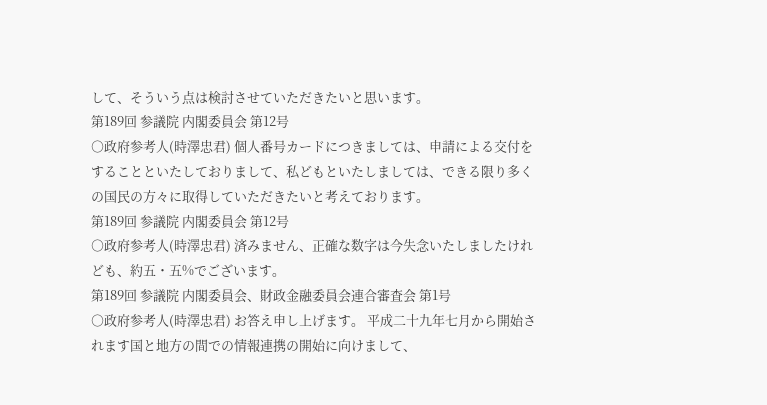して、そういう点は検討させていただきたいと思います。
第189回 参議院 内閣委員会 第12号
○政府参考人(時澤忠君) 個人番号カードにつきましては、申請による交付をすることといたしておりまして、私どもといたしましては、できる限り多くの国民の方々に取得していただきたいと考えております。
第189回 参議院 内閣委員会 第12号
○政府参考人(時澤忠君) 済みません、正確な数字は今失念いたしましたけれども、約五・五%でございます。
第189回 参議院 内閣委員会、財政金融委員会連合審査会 第1号
○政府参考人(時澤忠君) お答え申し上げます。 平成二十九年七月から開始されます国と地方の間での情報連携の開始に向けまして、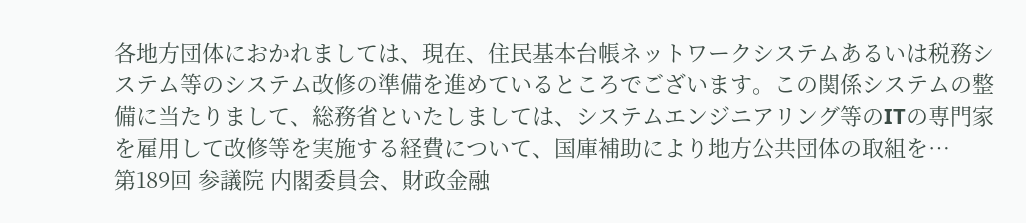各地方団体におかれましては、現在、住民基本台帳ネットワークシステムあるいは税務システム等のシステム改修の準備を進めているところでございます。この関係システムの整備に当たりまして、総務省といたしましては、システムエンジニアリング等のITの専門家を雇用して改修等を実施する経費について、国庫補助により地方公共団体の取組を…
第189回 参議院 内閣委員会、財政金融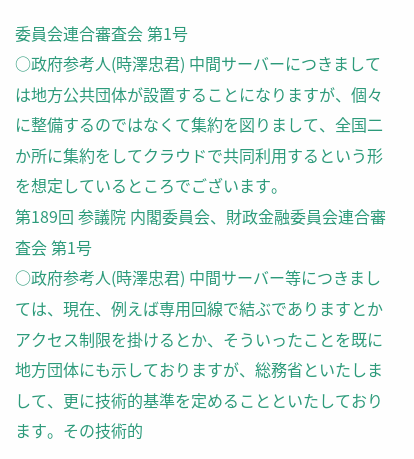委員会連合審査会 第1号
○政府参考人(時澤忠君) 中間サーバーにつきましては地方公共団体が設置することになりますが、個々に整備するのではなくて集約を図りまして、全国二か所に集約をしてクラウドで共同利用するという形を想定しているところでございます。
第189回 参議院 内閣委員会、財政金融委員会連合審査会 第1号
○政府参考人(時澤忠君) 中間サーバー等につきましては、現在、例えば専用回線で結ぶでありますとかアクセス制限を掛けるとか、そういったことを既に地方団体にも示しておりますが、総務省といたしまして、更に技術的基準を定めることといたしております。その技術的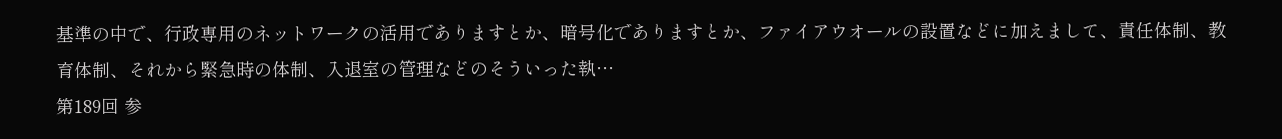基準の中で、行政専用のネットワークの活用でありますとか、暗号化でありますとか、ファイアウオールの設置などに加えまして、責任体制、教育体制、それから緊急時の体制、入退室の管理などのそういった執…
第189回 参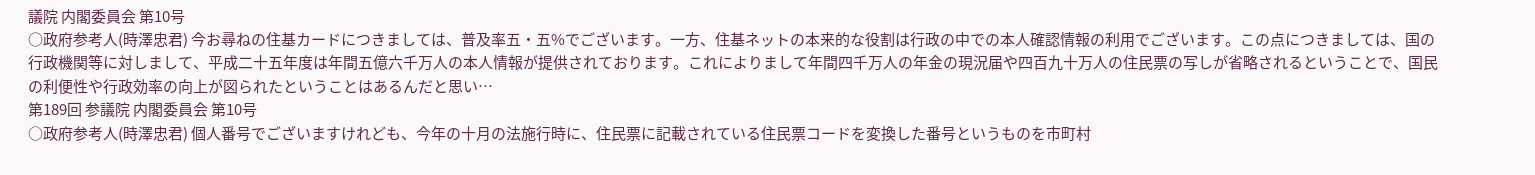議院 内閣委員会 第10号
○政府参考人(時澤忠君) 今お尋ねの住基カードにつきましては、普及率五・五%でございます。一方、住基ネットの本来的な役割は行政の中での本人確認情報の利用でございます。この点につきましては、国の行政機関等に対しまして、平成二十五年度は年間五億六千万人の本人情報が提供されております。これによりまして年間四千万人の年金の現況届や四百九十万人の住民票の写しが省略されるということで、国民の利便性や行政効率の向上が図られたということはあるんだと思い…
第189回 参議院 内閣委員会 第10号
○政府参考人(時澤忠君) 個人番号でございますけれども、今年の十月の法施行時に、住民票に記載されている住民票コードを変換した番号というものを市町村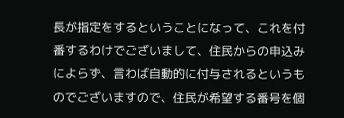長が指定をするということになって、これを付番するわけでございまして、住民からの申込みによらず、言わば自動的に付与されるというものでございますので、住民が希望する番号を個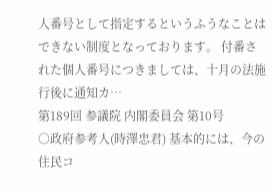人番号として指定するというふうなことはできない制度となっております。 付番された個人番号につきましては、十月の法施行後に通知カ…
第189回 参議院 内閣委員会 第10号
○政府参考人(時澤忠君) 基本的には、今の住民コ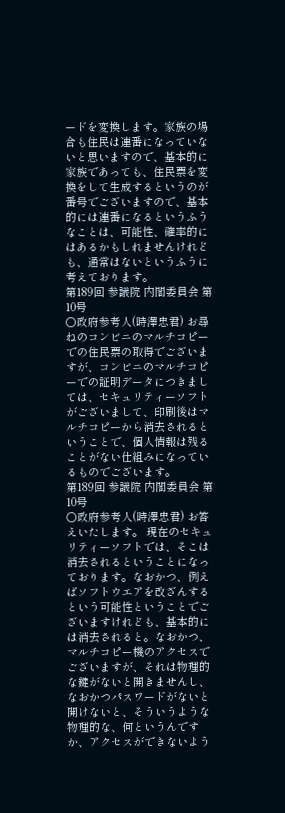ードを変換します。家族の場合も住民は連番になっていないと思いますので、基本的に家族であっても、住民票を変換をして生成するというのが番号でございますので、基本的には連番になるというふうなことは、可能性、確率的にはあるかもしれませんけれども、通常はないというふうに考えております。
第189回 参議院 内閣委員会 第10号
○政府参考人(時澤忠君) お尋ねのコンビニのマルチコピーでの住民票の取得でございますが、コンビニのマルチコピーでの証明データにつきましては、セキュリティーソフトがございまして、印刷後はマルチコピーから消去されるということで、個人情報は残ることがない仕組みになっているものでございます。
第189回 参議院 内閣委員会 第10号
○政府参考人(時澤忠君) お答えいたします。 現在のセキュリティーソフトでは、そこは消去されるということになっております。なおかつ、例えばソフトウエアを改ざんするという可能性ということでございますけれども、基本的には消去されると。なおかつ、マルチコピー機のアクセスでございますが、それは物理的な鍵がないと開きませんし、なおかつパスワードがないと開けないと、そういうような物理的な、何というんですか、アクセスができないよう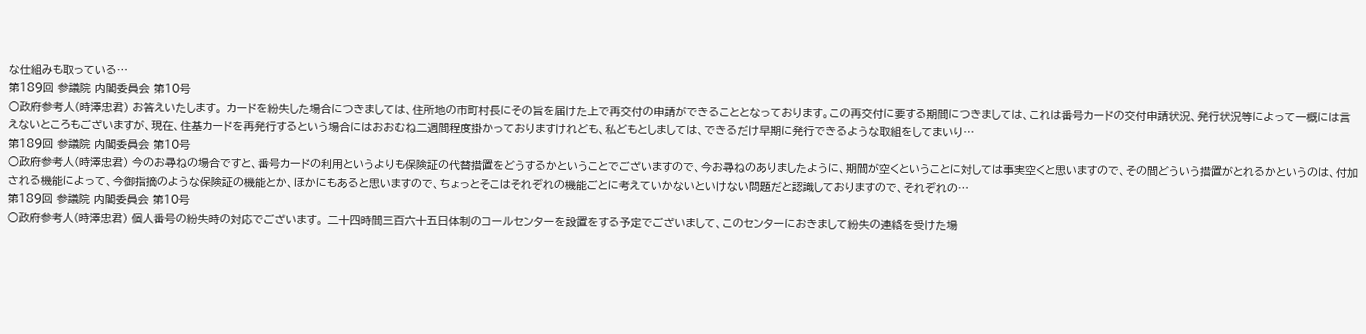な仕組みも取っている…
第189回 参議院 内閣委員会 第10号
○政府参考人(時澤忠君) お答えいたします。 カードを紛失した場合につきましては、住所地の市町村長にその旨を届けた上で再交付の申請ができることとなっております。この再交付に要する期間につきましては、これは番号カードの交付申請状況、発行状況等によって一概には言えないところもございますが、現在、住基カードを再発行するという場合にはおおむね二週間程度掛かっておりますけれども、私どもとしましては、できるだけ早期に発行できるような取組をしてまいり…
第189回 参議院 内閣委員会 第10号
○政府参考人(時澤忠君) 今のお尋ねの場合ですと、番号カードの利用というよりも保険証の代替措置をどうするかということでございますので、今お尋ねのありましたように、期間が空くということに対しては事実空くと思いますので、その間どういう措置がとれるかというのは、付加される機能によって、今御指摘のような保険証の機能とか、ほかにもあると思いますので、ちょっとそこはそれぞれの機能ごとに考えていかないといけない問題だと認識しておりますので、それぞれの…
第189回 参議院 内閣委員会 第10号
○政府参考人(時澤忠君) 個人番号の紛失時の対応でございます。 二十四時間三百六十五日体制のコールセンターを設置をする予定でございまして、このセンターにおきまして紛失の連絡を受けた場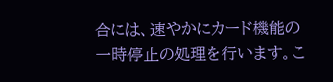合には、速やかにカード機能の一時停止の処理を行います。こ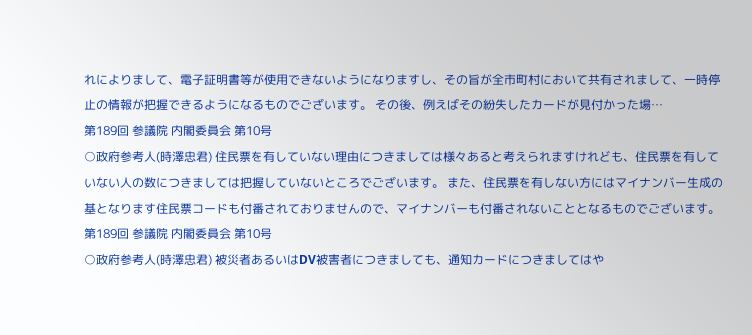れによりまして、電子証明書等が使用できないようになりますし、その旨が全市町村において共有されまして、一時停止の情報が把握できるようになるものでございます。 その後、例えばその紛失したカードが見付かった場…
第189回 参議院 内閣委員会 第10号
○政府参考人(時澤忠君) 住民票を有していない理由につきましては様々あると考えられますけれども、住民票を有していない人の数につきましては把握していないところでございます。 また、住民票を有しない方にはマイナンバー生成の基となります住民票コードも付番されておりませんので、マイナンバーも付番されないこととなるものでございます。
第189回 参議院 内閣委員会 第10号
○政府参考人(時澤忠君) 被災者あるいはDV被害者につきましても、通知カードにつきましてはや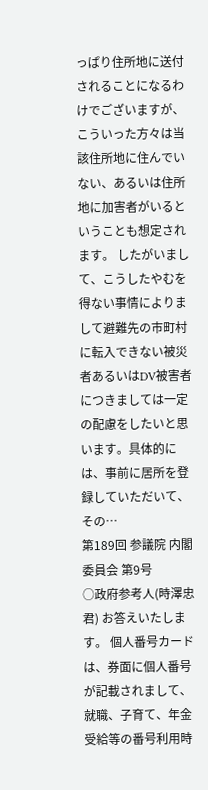っぱり住所地に送付されることになるわけでございますが、こういった方々は当該住所地に住んでいない、あるいは住所地に加害者がいるということも想定されます。 したがいまして、こうしたやむを得ない事情によりまして避難先の市町村に転入できない被災者あるいはDV被害者につきましては一定の配慮をしたいと思います。具体的には、事前に居所を登録していただいて、その…
第189回 参議院 内閣委員会 第9号
○政府参考人(時澤忠君) お答えいたします。 個人番号カードは、券面に個人番号が記載されまして、就職、子育て、年金受給等の番号利用時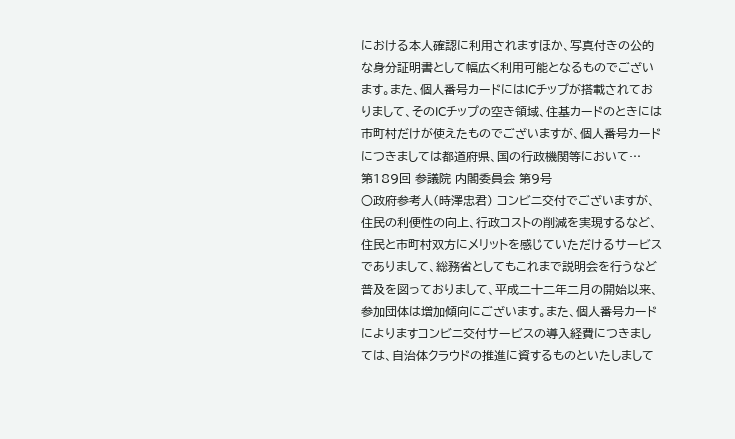における本人確認に利用されますほか、写真付きの公的な身分証明書として幅広く利用可能となるものでございます。また、個人番号カードにはICチップが搭載されておりまして、そのICチップの空き領域、住基カードのときには市町村だけが使えたものでございますが、個人番号カードにつきましては都道府県、国の行政機関等において…
第189回 参議院 内閣委員会 第9号
○政府参考人(時澤忠君) コンビニ交付でございますが、住民の利便性の向上、行政コストの削減を実現するなど、住民と市町村双方にメリットを感じていただけるサービスでありまして、総務省としてもこれまで説明会を行うなど普及を図っておりまして、平成二十二年二月の開始以来、参加団体は増加傾向にございます。また、個人番号カードによりますコンビニ交付サービスの導入経費につきましては、自治体クラウドの推進に資するものといたしまして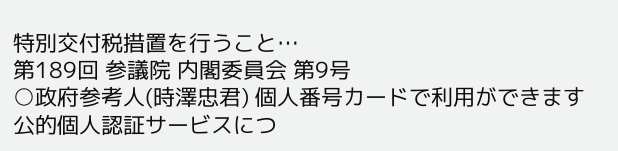特別交付税措置を行うこと…
第189回 参議院 内閣委員会 第9号
○政府参考人(時澤忠君) 個人番号カードで利用ができます公的個人認証サービスにつ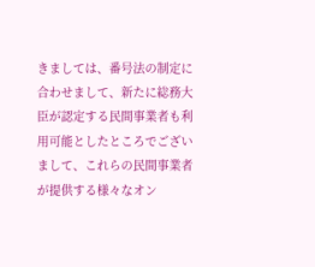きましては、番号法の制定に合わせまして、新たに総務大臣が認定する民間事業者も利用可能としたところでございまして、これらの民間事業者が提供する様々なオン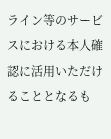ライン等のサービスにおける本人確認に活用いただけることとなるも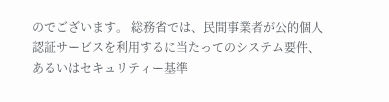のでございます。 総務省では、民間事業者が公的個人認証サービスを利用するに当たってのシステム要件、あるいはセキュリティー基準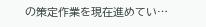の策定作業を現在進めてい…